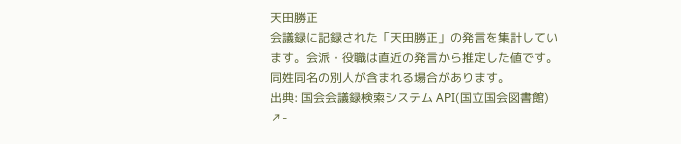天田勝正
会議録に記録された「天田勝正」の発言を集計しています。会派・役職は直近の発言から推定した値です。同姓同名の別人が含まれる場合があります。
出典: 国会会議録検索システム API(国立国会図書館) ↗-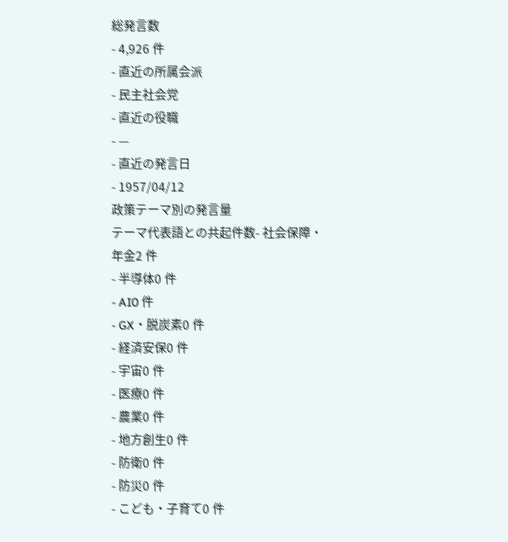総発言数
- 4,926 件
- 直近の所属会派
- 民主社会党
- 直近の役職
- —
- 直近の発言日
- 1957/04/12
政策テーマ別の発言量
テーマ代表語との共起件数- 社会保障・年金2 件
- 半導体0 件
- AI0 件
- GX・脱炭素0 件
- 経済安保0 件
- 宇宙0 件
- 医療0 件
- 農業0 件
- 地方創生0 件
- 防衛0 件
- 防災0 件
- こども・子育て0 件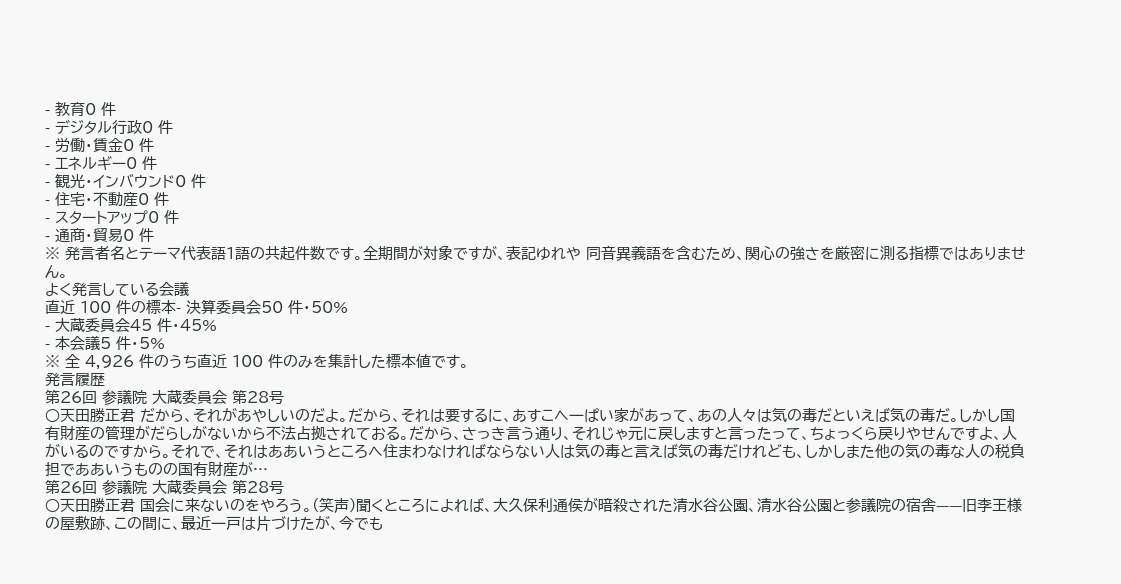- 教育0 件
- デジタル行政0 件
- 労働・賃金0 件
- エネルギー0 件
- 観光・インバウンド0 件
- 住宅・不動産0 件
- スタートアップ0 件
- 通商・貿易0 件
※ 発言者名とテーマ代表語1語の共起件数です。全期間が対象ですが、表記ゆれや 同音異義語を含むため、関心の強さを厳密に測る指標ではありません。
よく発言している会議
直近 100 件の標本- 決算委員会50 件・50%
- 大蔵委員会45 件・45%
- 本会議5 件・5%
※ 全 4,926 件のうち直近 100 件のみを集計した標本値です。
発言履歴
第26回 参議院 大蔵委員会 第28号
○天田勝正君 だから、それがあやしいのだよ。だから、それは要するに、あすこへ一ぱい家があって、あの人々は気の毒だといえば気の毒だ。しかし国有財産の管理がだらしがないから不法占拠されておる。だから、さっき言う通り、それじゃ元に戻しますと言ったって、ちょっくら戻りやせんですよ、人がいるのですから。それで、それはああいうところへ住まわなければならない人は気の毒と言えば気の毒だけれども、しかしまた他の気の毒な人の税負担でああいうものの国有財産が…
第26回 参議院 大蔵委員会 第28号
○天田勝正君 国会に来ないのをやろう。(笑声)聞くところによれば、大久保利通侯が暗殺された清水谷公園、清水谷公園と参議院の宿舎——旧李王様の屋敷跡、この間に、最近一戸は片づけたが、今でも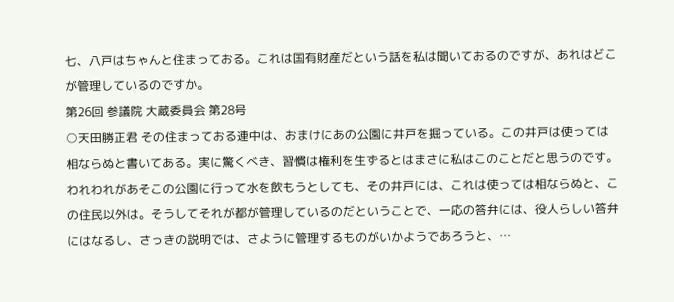七、八戸はちゃんと住まっておる。これは国有財産だという話を私は聞いておるのですが、あれはどこが管理しているのですか。
第26回 参議院 大蔵委員会 第28号
○天田勝正君 その住まっておる連中は、おまけにあの公園に井戸を掘っている。この井戸は使っては相ならぬと書いてある。実に驚くべき、習慣は権利を生ずるとはまさに私はこのことだと思うのです。われわれがあそこの公園に行って水を飲もうとしても、その井戸には、これは使っては相ならぬと、この住民以外は。そうしてそれが都が管理しているのだということで、一応の答弁には、役人らしい答弁にはなるし、さっきの説明では、さように管理するものがいかようであろうと、…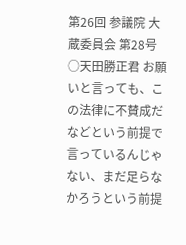第26回 参議院 大蔵委員会 第28号
○天田勝正君 お願いと言っても、この法律に不賛成だなどという前提で言っているんじゃない、まだ足らなかろうという前提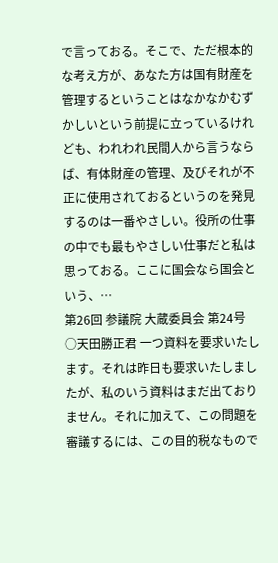で言っておる。そこで、ただ根本的な考え方が、あなた方は国有財産を管理するということはなかなかむずかしいという前提に立っているけれども、われわれ民間人から言うならば、有体財産の管理、及びそれが不正に使用されておるというのを発見するのは一番やさしい。役所の仕事の中でも最もやさしい仕事だと私は思っておる。ここに国会なら国会という、…
第26回 参議院 大蔵委員会 第24号
○天田勝正君 一つ資料を要求いたします。それは昨日も要求いたしましたが、私のいう資料はまだ出ておりません。それに加えて、この問題を審議するには、この目的税なもので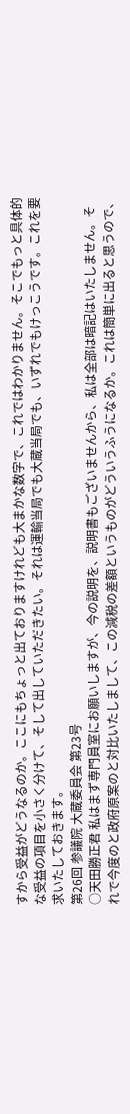すから受益がどうなるのか。ここにもちょっと出ておりますけれども大まかな数字で、これではわかりません。そこでもっと具体的な受益の項目を小さく分けて、そして出していただきたい。それは運輸当局でも大蔵当局でも、いずれでもけっこうです。これを要求いたしておきます。
第26回 参議院 大蔵委員会 第23号
○天田勝正君 私はまず専門員室にお願いしますが、今の説明を、説明書もございませんから、私は全部は暗記はいたしません。それで今度のと政府原案のと対比いたしまして、この減税の差額というものがどういうふうになるか。これは簡単に出ると思うので、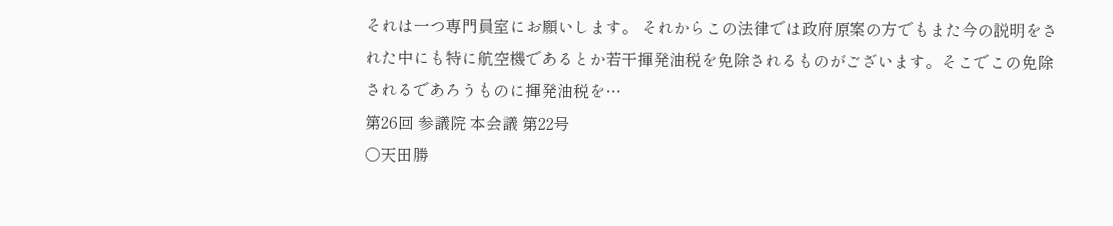それは一つ専門員室にお願いします。 それからこの法律では政府原案の方でもまた今の説明をされた中にも特に航空機であるとか若干揮発油税を免除されるものがございます。そこでこの免除されるであろうものに揮発油税を…
第26回 参議院 本会議 第22号
○天田勝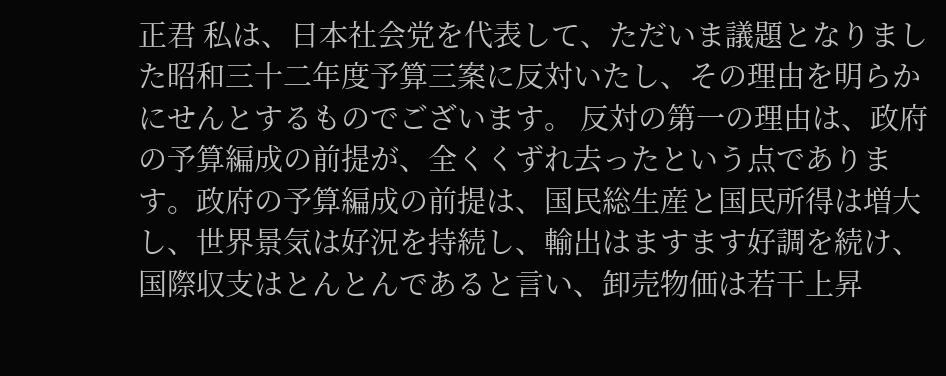正君 私は、日本社会党を代表して、ただいま議題となりました昭和三十二年度予算三案に反対いたし、その理由を明らかにせんとするものでございます。 反対の第一の理由は、政府の予算編成の前提が、全くくずれ去ったという点であります。政府の予算編成の前提は、国民総生産と国民所得は増大し、世界景気は好況を持続し、輸出はますます好調を続け、国際収支はとんとんであると言い、卸売物価は若干上昇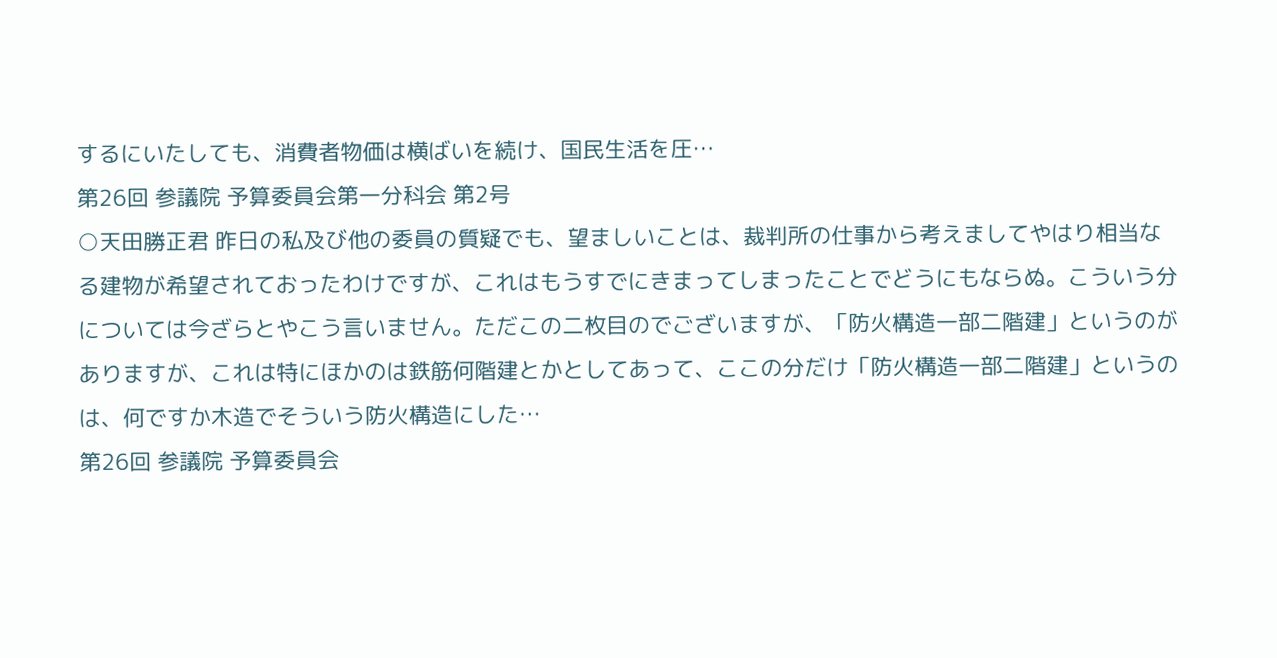するにいたしても、消費者物価は横ばいを続け、国民生活を圧…
第26回 参議院 予算委員会第一分科会 第2号
○天田勝正君 昨日の私及び他の委員の質疑でも、望ましいことは、裁判所の仕事から考えましてやはり相当なる建物が希望されておったわけですが、これはもうすでにきまってしまったことでどうにもならぬ。こういう分については今ざらとやこう言いません。ただこの二枚目のでございますが、「防火構造一部二階建」というのがありますが、これは特にほかのは鉄筋何階建とかとしてあって、ここの分だけ「防火構造一部二階建」というのは、何ですか木造でそういう防火構造にした…
第26回 参議院 予算委員会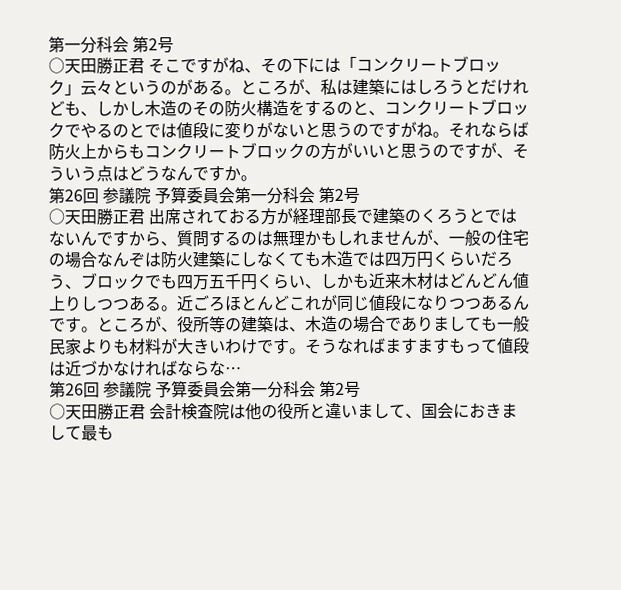第一分科会 第2号
○天田勝正君 そこですがね、その下には「コンクリートブロック」云々というのがある。ところが、私は建築にはしろうとだけれども、しかし木造のその防火構造をするのと、コンクリートブロックでやるのとでは値段に変りがないと思うのですがね。それならば防火上からもコンクリートブロックの方がいいと思うのですが、そういう点はどうなんですか。
第26回 参議院 予算委員会第一分科会 第2号
○天田勝正君 出席されておる方が経理部長で建築のくろうとではないんですから、質問するのは無理かもしれませんが、一般の住宅の場合なんぞは防火建築にしなくても木造では四万円くらいだろう、ブロックでも四万五千円くらい、しかも近来木材はどんどん値上りしつつある。近ごろほとんどこれが同じ値段になりつつあるんです。ところが、役所等の建築は、木造の場合でありましても一般民家よりも材料が大きいわけです。そうなればますますもって値段は近づかなければならな…
第26回 参議院 予算委員会第一分科会 第2号
○天田勝正君 会計検査院は他の役所と違いまして、国会におきまして最も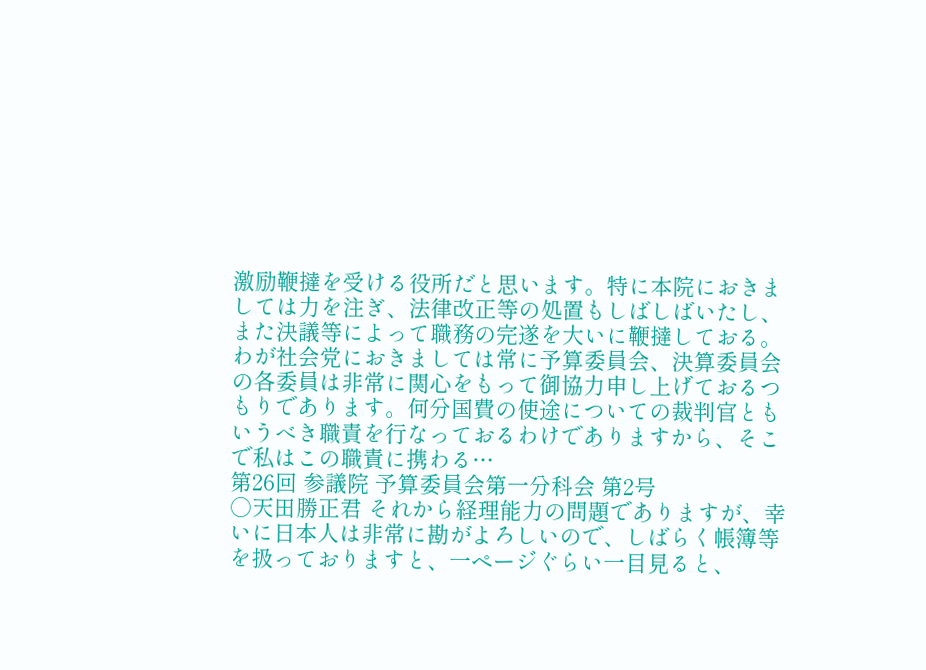激励鞭撻を受ける役所だと思います。特に本院におきましては力を注ぎ、法律改正等の処置もしばしばいたし、また決議等によって職務の完遂を大いに鞭撻しておる。わが社会党におきましては常に予算委員会、決算委員会の各委員は非常に関心をもって御協力申し上げておるつもりであります。何分国費の使途についての裁判官ともいうべき職責を行なっておるわけでありますから、そこで私はこの職責に携わる…
第26回 参議院 予算委員会第一分科会 第2号
○天田勝正君 それから経理能力の問題でありますが、幸いに日本人は非常に勘がよろしいので、しばらく帳簿等を扱っておりますと、一ページぐらい一目見ると、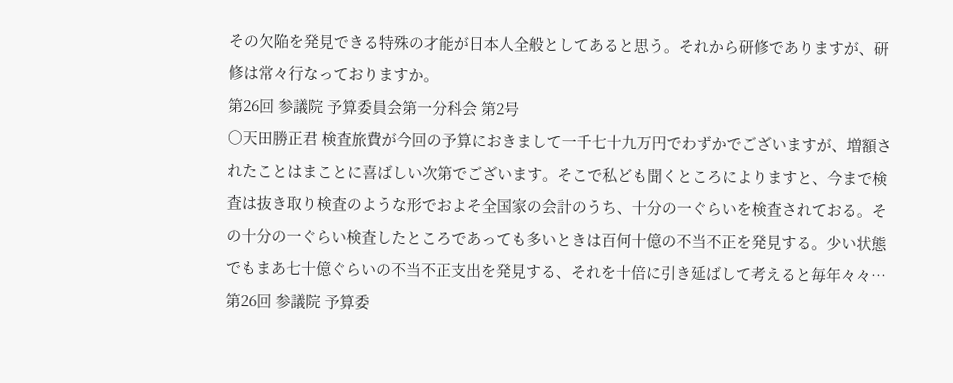その欠陥を発見できる特殊の才能が日本人全般としてあると思う。それから研修でありますが、研修は常々行なっておりますか。
第26回 参議院 予算委員会第一分科会 第2号
○天田勝正君 検査旅費が今回の予算におきまして一千七十九万円でわずかでございますが、増額されたことはまことに喜ばしい次第でございます。そこで私ども聞くところによりますと、今まで検査は抜き取り検査のような形でおよそ全国家の会計のうち、十分の一ぐらいを検査されておる。その十分の一ぐらい検査したところであっても多いときは百何十億の不当不正を発見する。少い状態でもまあ七十億ぐらいの不当不正支出を発見する、それを十倍に引き延ばして考えると毎年々々…
第26回 参議院 予算委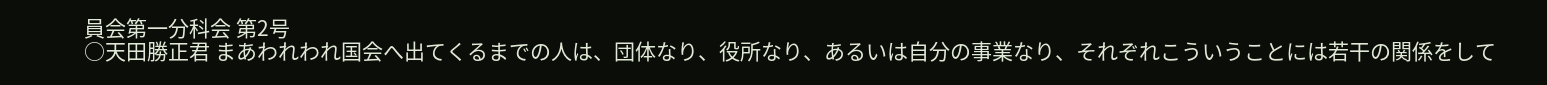員会第一分科会 第2号
○天田勝正君 まあわれわれ国会へ出てくるまでの人は、団体なり、役所なり、あるいは自分の事業なり、それぞれこういうことには若干の関係をして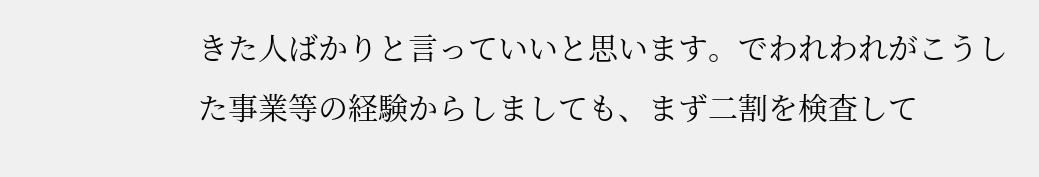きた人ばかりと言っていいと思います。でわれわれがこうした事業等の経験からしましても、まず二割を検査して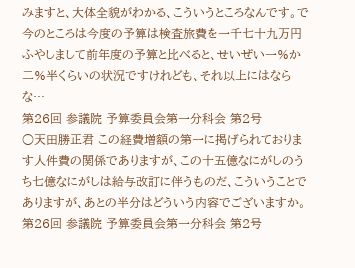みますと、大体全貌がわかる、こういうところなんです。で今のところは今度の予算は検査旅費を一千七十九万円ふやしまして前年度の予算と比べると、せいぜい一%か二%半くらいの状況ですけれども、それ以上にはならな…
第26回 参議院 予算委員会第一分科会 第2号
○天田勝正君 この経費増額の第一に掲げられております人件費の関係でありますが、この十五億なにがしのうち七億なにがしは給与改訂に伴うものだ、こういうことでありますが、あとの半分はどういう内容でございますか。
第26回 参議院 予算委員会第一分科会 第2号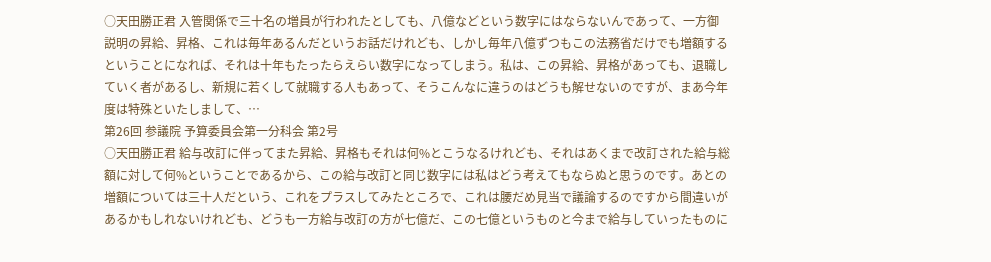○天田勝正君 入管関係で三十名の増員が行われたとしても、八億などという数字にはならないんであって、一方御説明の昇給、昇格、これは毎年あるんだというお話だけれども、しかし毎年八億ずつもこの法務省だけでも増額するということになれば、それは十年もたったらえらい数字になってしまう。私は、この昇給、昇格があっても、退職していく者があるし、新規に若くして就職する人もあって、そうこんなに違うのはどうも解せないのですが、まあ今年度は特殊といたしまして、…
第26回 参議院 予算委員会第一分科会 第2号
○天田勝正君 給与改訂に伴ってまた昇給、昇格もそれは何%とこうなるけれども、それはあくまで改訂された給与総額に対して何%ということであるから、この給与改訂と同じ数字には私はどう考えてもならぬと思うのです。あとの増額については三十人だという、これをプラスしてみたところで、これは腰だめ見当で議論するのですから間違いがあるかもしれないけれども、どうも一方給与改訂の方が七億だ、この七億というものと今まで給与していったものに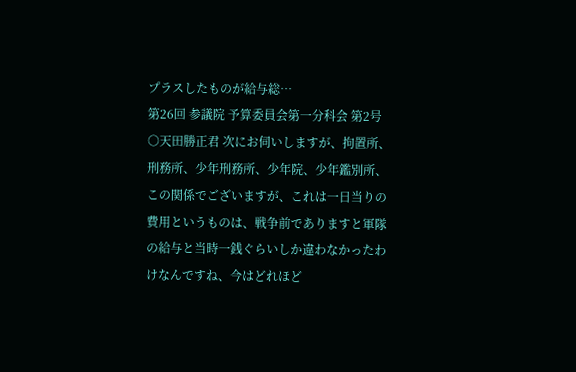プラスしたものが給与総…
第26回 参議院 予算委員会第一分科会 第2号
○天田勝正君 次にお伺いしますが、拘置所、刑務所、少年刑務所、少年院、少年鑑別所、この関係でございますが、これは一日当りの費用というものは、戦争前でありますと軍隊の給与と当時一銭ぐらいしか違わなかったわけなんですね、今はどれほど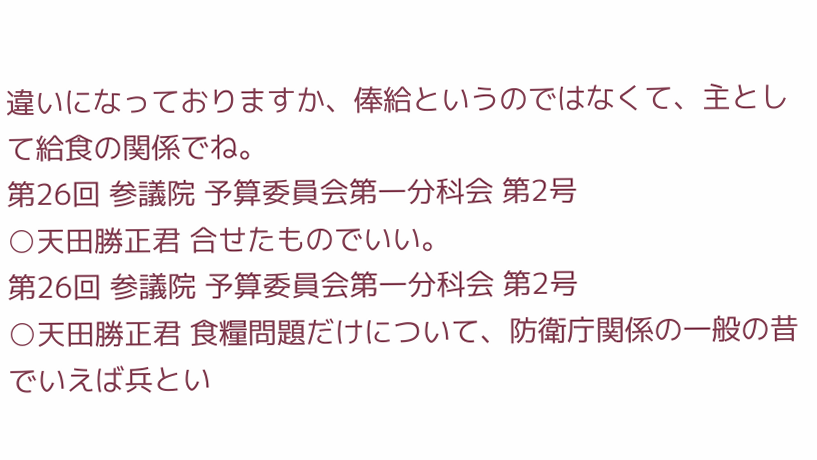違いになっておりますか、俸給というのではなくて、主として給食の関係でね。
第26回 参議院 予算委員会第一分科会 第2号
○天田勝正君 合せたものでいい。
第26回 参議院 予算委員会第一分科会 第2号
○天田勝正君 食糧問題だけについて、防衛庁関係の一般の昔でいえば兵とい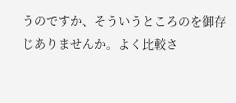うのですか、そういうところのを御存じありませんか。よく比較さ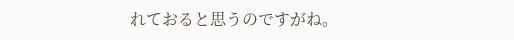れておると思うのですがね。